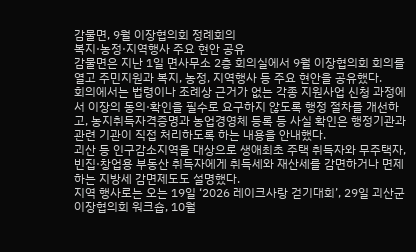감물면, 9월 이장협의회 정례회의
복지·농정·지역행사 주요 현안 공유
감물면은 지난 1일 면사무소 2층 회의실에서 9월 이장협의회 회의를 열고 주민지원과 복지, 농정, 지역행사 등 주요 현안을 공유했다.
회의에서는 법령이나 조례상 근거가 없는 각종 지원사업 신청 과정에서 이장의 동의·확인을 필수로 요구하지 않도록 행정 절차를 개선하고, 농지취득자격증명과 농업경영체 등록 등 사실 확인은 행정기관과 관련 기관이 직접 처리하도록 하는 내용을 안내했다.
괴산 등 인구감소지역을 대상으로 생애최초 주택 취득자와 무주택자, 빈집·창업용 부동산 취득자에게 취득세와 재산세를 감면하거나 면제하는 지방세 감면제도도 설명했다.
지역 행사로는 오는 19일 ‘2026 레이크사랑 걷기대회’, 29일 괴산군 이장협의회 워크숍, 10월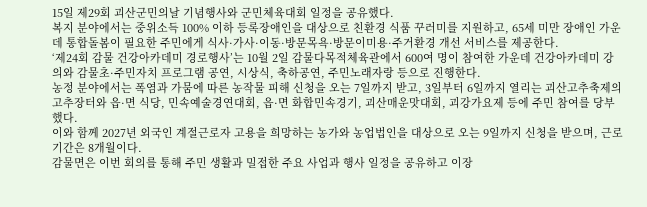15일 제29회 괴산군민의날 기념행사와 군민체육대회 일정을 공유했다.
복지 분야에서는 중위소득 100% 이하 등록장애인을 대상으로 친환경 식품 꾸러미를 지원하고, 65세 미만 장애인 가운데 통합돌봄이 필요한 주민에게 식사·가사·이동·방문목욕·방문이미용·주거환경 개선 서비스를 제공한다.
‘제24회 감물 건강아카데미 경로행사’는 10월 2일 감물다목적체육관에서 600여 명이 참여한 가운데 건강아카데미 강의와 감물초·주민자치 프로그램 공연, 시상식, 축하공연, 주민노래자랑 등으로 진행한다.
농정 분야에서는 폭염과 가뭄에 따른 농작물 피해 신청을 오는 7일까지 받고, 3일부터 6일까지 열리는 괴산고추축제의 고추장터와 읍·면 식당, 민속예술경연대회, 읍·면 화합민속경기, 괴산매운맛대회, 괴강가요제 등에 주민 참여를 당부했다.
이와 함께 2027년 외국인 계절근로자 고용을 희망하는 농가와 농업법인을 대상으로 오는 9일까지 신청을 받으며, 근로기간은 8개월이다.
감물면은 이번 회의를 통해 주민 생활과 밀접한 주요 사업과 행사 일정을 공유하고 이장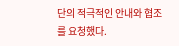단의 적극적인 안내와 협조를 요청했다.